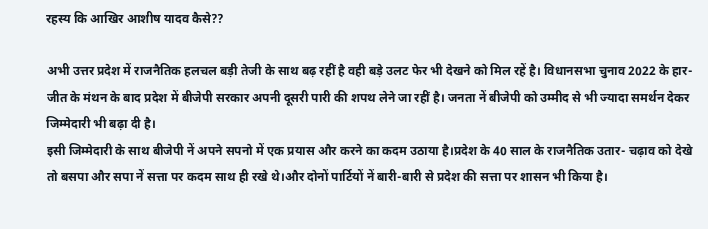रहस्य कि आखिर आशीष यादव कैसे??

अभी उत्तर प्रदेश में राजनैतिक हलचल बड़ी तेजी के साथ बढ़ रहीं है वही बड़े उलट फेर भी देखने को मिल रहें है। विधानसभा चुनाव 2022 के हार-जीत के मंथन के बाद प्रदेश में बीजेपी सरकार अपनी दूसरी पारी की शपथ लेने जा रहीं है। जनता नें बीजेपी को उम्मीद से भी ज्यादा समर्थन देकर जिम्मेदारी भी बढ़ा दी है।
इसी जिम्मेदारी के साथ बीजेपी नें अपने सपनो में एक प्रयास और करने का कदम उठाया है।प्रदेश के 40 साल के राजनैतिक उतार- चढ़ाव को देखे तो बसपा और सपा नें सत्ता पर कदम साथ ही रखे थे।और दोनों पार्टियों नें बारी-बारी से प्रदेश की सत्ता पर शासन भी किया है।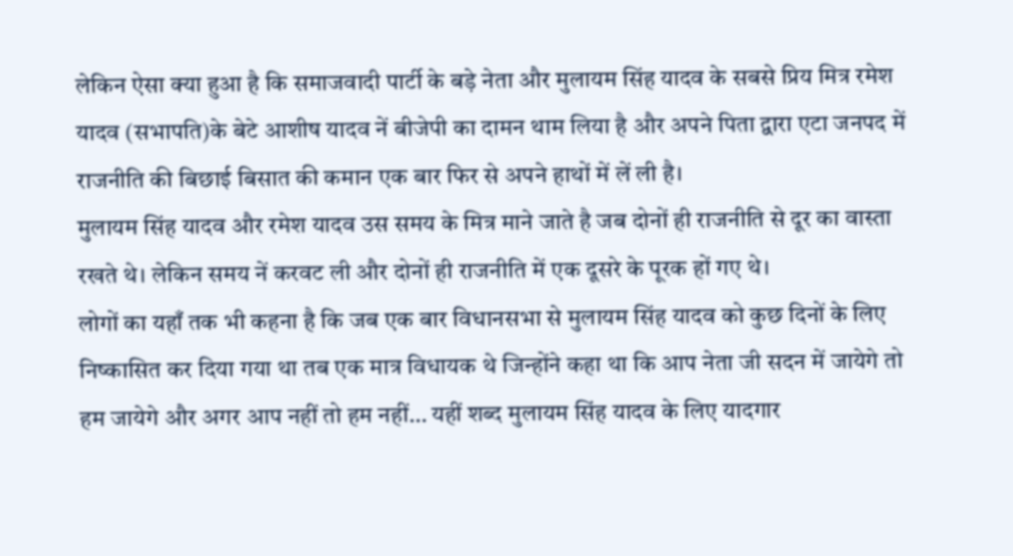लेकिन ऐसा क्या हुआ है कि समाजवादी पार्टी के बड़े नेता और मुलायम सिंह यादव के सबसे प्रिय मित्र रमेश यादव (सभापति)के बेटे आशीष यादव नें बीजेपी का दामन थाम लिया है और अपने पिता द्वारा एटा जनपद में राजनीति की बिछाई बिसात की कमान एक बार फिर से अपने हाथों में लें ली है।
मुलायम सिंह यादव और रमेश यादव उस समय के मित्र माने जाते है जब दोनों ही राजनीति से दूर का वास्ता रखते थे। लेकिन समय नें करवट ली और दोनों ही राजनीति में एक दूसरे के पूरक हों गए थे।
लोगों का यहाँ तक भी कहना है कि जब एक बार विधानसभा से मुलायम सिंह यादव को कुछ दिनों के लिए निष्कासित कर दिया गया था तब एक मात्र विधायक थे जिन्होंने कहा था कि आप नेता जी सदन में जायेगे तो हम जायेगे और अगर आप नहीं तो हम नहीं… यहीं शब्द मुलायम सिंह यादव के लिए यादगार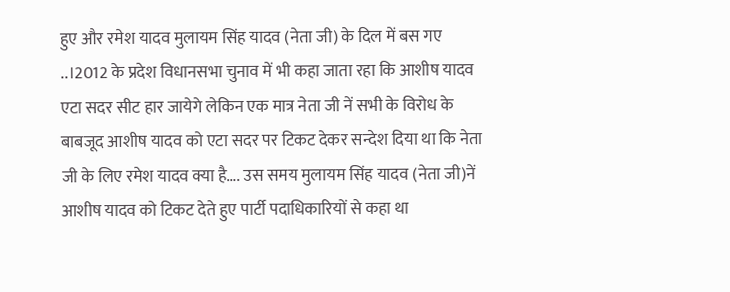हुए और रमेश यादव मुलायम सिंह यादव (नेता जी) के दिल में बस गए ..।2012 के प्रदेश विधानसभा चुनाव में भी कहा जाता रहा कि आशीष यादव एटा सदर सीट हार जायेगे लेकिन एक मात्र नेता जी नें सभी के विरोध के बाबजूद आशीष यादव को एटा सदर पर टिकट देकर सन्देश दिया था कि नेता जी के लिए रमेश यादव क्या है…. उस समय मुलायम सिंह यादव (नेता जी)नें आशीष यादव को टिकट देते हुए पार्टी पदाधिकारियों से कहा था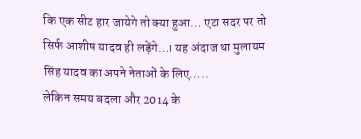कि एक सीट हार जायेगे तो क्या हुआ… एटा सदर पर तो सिर्फ आशीष यादव ही लड़ेंगे…। यह अंदाज था मुलायम सिंह यादव का अपने नेताओं के लिए…..
लेकिन समय बदला और 2014 के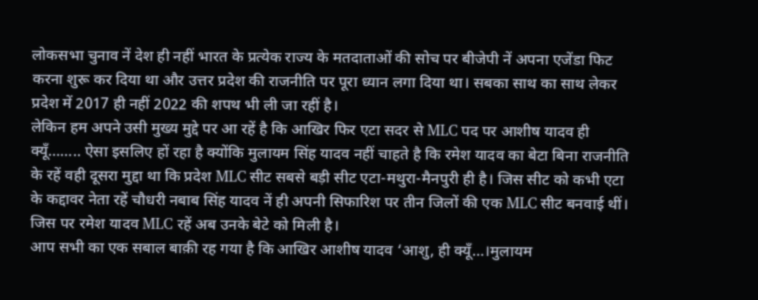लोकसभा चुनाव नें देश ही नहीं भारत के प्रत्येक राज्य के मतदाताओं की सोच पर बीजेपी नें अपना एजेंडा फिट करना शुरू कर दिया था और उत्तर प्रदेश की राजनीति पर पूरा ध्यान लगा दिया था। सबका साथ का साथ लेकर प्रदेश में 2017 ही नहीं 2022 की शपथ भी ली जा रहीं है।
लेकिन हम अपने उसी मुख्य मुद्दे पर आ रहें है कि आखिर फिर एटा सदर से MLC पद पर आशीष यादव ही क्यूँ…….. ऐसा इसलिए हों रहा है क्योंकि मुलायम सिंह यादव नहीं चाहते है कि रमेश यादव का बेटा बिना राजनीति के रहें वही दूसरा मुद्दा था कि प्रदेश MLC सीट सबसे बड़ी सीट एटा-मथुरा-मैनपुरी ही है। जिस सीट को कभी एटा के कद्दावर नेता रहें चौधरी नबाब सिंह यादव नें ही अपनी सिफारिश पर तीन जिलों की एक MLC सीट बनवाई थीं। जिस पर रमेश यादव MLC रहें अब उनके बेटे को मिली है।
आप सभी का एक सबाल बाक़ी रह गया है कि आखिर आशीष यादव ‘आशु, ही क्यूँ…।मुलायम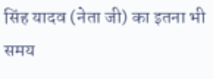सिंह यादव (नेता जी) का इतना भी समय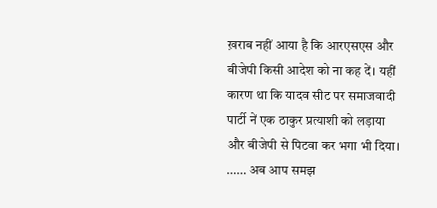ख़राब नहीं आया है कि आरएसएस और बीजेपी किसी आदेश को ना कह दें। यहीं कारण था कि यादव सीट पर समाजवादी पार्टी नें एक ठाकुर प्रत्याशी को लड़ाया और बीजेपी से पिटवा कर भगा भी दिया। …… अब आप समझ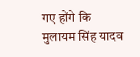गए होंगे कि मुलायम सिंह यादव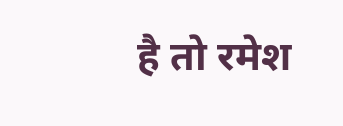है तो रमेश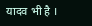यादव भी है ।